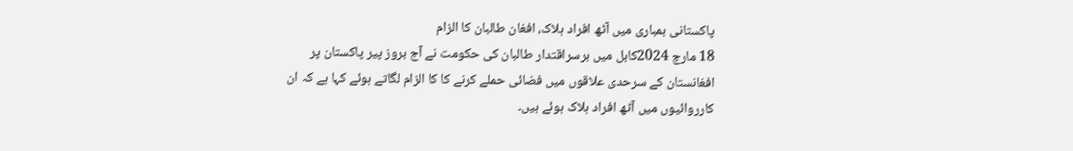پاکستانی بمباری میں آٹھ افراد ہلاک، افغان طالبان کا الزام
18 مارچ 2024کابل میں برسراقتدار طالبان کی حکومت نے آج بروز پیر پاکستان پر افغانستان کے سرحدی علاقوں میں فضائی حملے کرنے کا کا الزام لگاتے ہوئے کہا ہے کہ ان کارروائیوں میں آٹھ افراد ہلاک ہوئے ہیں۔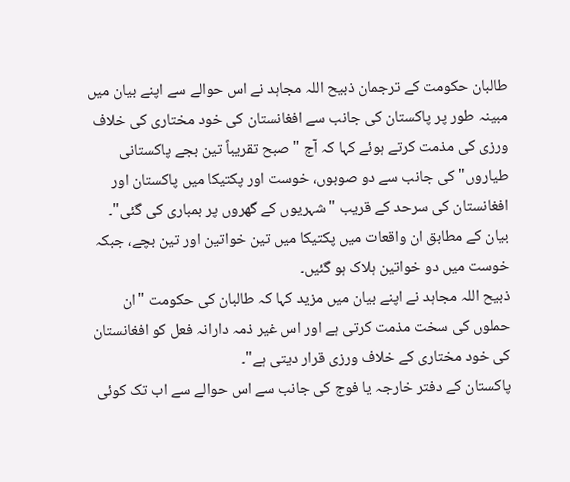طالبان حکومت کے ترجمان ذبیح اللہ مجاہد نے اس حوالے سے اپنے بیان میں مبینہ طور پر پاکستان کی جانب سے افغانستان کی خود مختاری کی خلاف ورزی کی مذمت کرتے ہوئے کہا کہ آج "صبح تقریباً تین بجے پاکستانی طیاروں" کی جانب سے دو صوبوں، خوست اور پکتیکا میں پاکستان اور افغانستان کی سرحد کے قریب "شہریوں کے گھروں پر بمباری کی گئی"۔
بیان کے مطابق ان واقعات میں پکتیکا میں تین خواتین اور تین بچے، جبکہ خوست میں دو خواتین ہلاک ہو گئیں۔
ذبیح اللہ مجاہد نے اپنے بیان میں مزید کہا کہ طالبان کی حکومت "ان حملوں کی سخت مذمت کرتی ہے اور اس غیر ذمہ دارانہ فعل کو افغانستان کی خود مختاری کے خلاف ورزی قرار دیتی ہے"۔
پاکستان کے دفتر خارجہ یا فوج کی جانب سے اس حوالے سے اب تک کوئی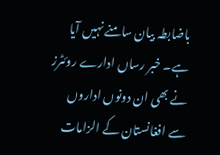باضابطہ بیان سامنے نہیں آیا ہے۔ خبر رساں ادارے روئٹرز نے بھی ان دونوں اداروں سے افغانستان کے الزامات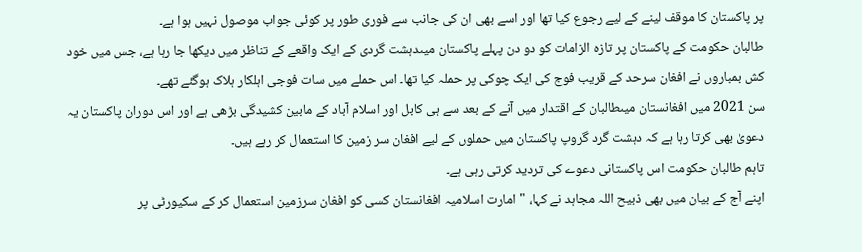پر پاکستان کا موقف لینے کے لیے رجوع کیا تھا اور اسے بھی ان کی جانب سے فوری طور پر کوئی جواب موصول نہیں ہوا ہے۔
طالبان حکومت کے پاکستان پر تازہ الزامات کو دو دن پہلے پاکستان میںدہشت گردی کے ایک واقعے کے تناظر میں دیکھا جا رہا ہے، جس میں خود کش بمباروں نے افغان سرحد کے قریب فوج کی ایک چوکی پر حملہ کیا تھا۔ اس حملے میں سات فوجی اہلکار ہلاک ہوگئے تھے۔
سن 2021 میں افغانستان میںطالبان کے اقتدار میں آنے کے بعد سے ہی کابل اور اسلام آباد کے مابین کشیدگی بڑھی ہے اور اس دوران پاکستان یہ دعویٰ بھی کرتا رہا ہے کہ دہشت گرد گروپ پاکستان میں حملوں کے لیے افغان سر زمین کا استعمال کر رہے ہیں۔
تاہم طالبان حکومت اس پاکستانی دعوے کی تردید کرتی رہی ہے۔
اپنے آج کے بیان میں بھی ذبیح اللہ مجاہد نے کہا، "امارت اسلامیہ افغانستان کسی کو افغان سرزمین استعمال کر کے سکیورٹی پر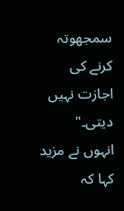سمجھوتہ کرنے کی اجازت نہیں دیتی۔"
انہوں نے مزید کہا کہ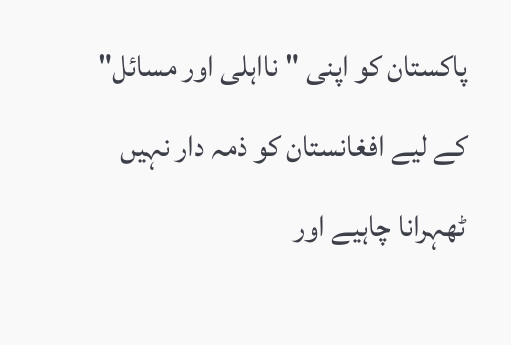پاکستان کو اپنی "نااہلی اور مسائل" کے لیے افغانستان کو ذمہ دار نہیں ٹھہرانا چاہیے اور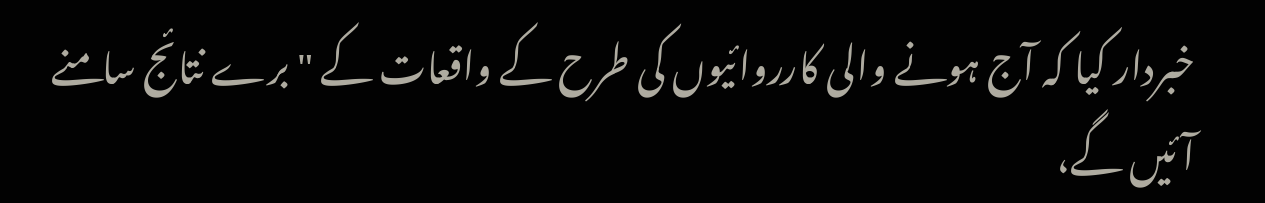خبردار کیا کہ آج ہونے والی کارروائیوں کی طرح کے واقعات کے "برے نتائج سامنے آئیں گے،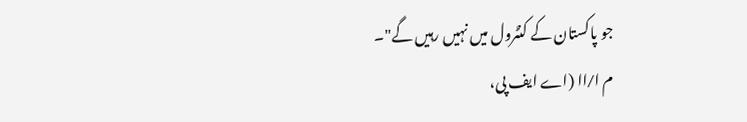جو پاکستان کے کنٹرول میں نہیں رہیں گے"۔
م ا ⁄ اا (اے ایف پی،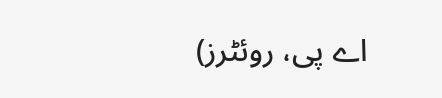اے پی، روئٹرز)